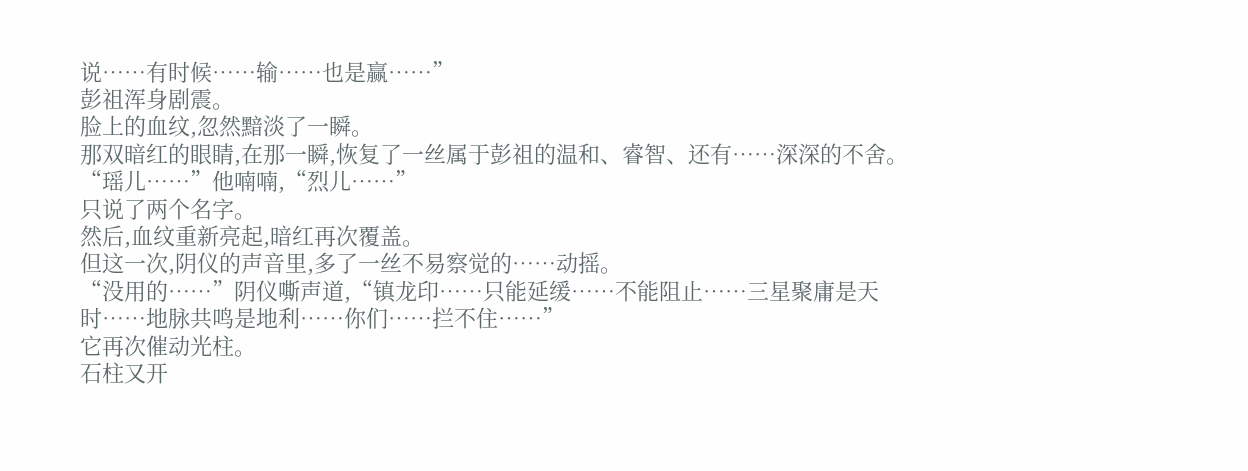说……有时候……输……也是赢……”
彭祖浑身剧震。
脸上的血纹,忽然黯淡了一瞬。
那双暗红的眼睛,在那一瞬,恢复了一丝属于彭祖的温和、睿智、还有……深深的不舍。
“瑶儿……”他喃喃,“烈儿……”
只说了两个名字。
然后,血纹重新亮起,暗红再次覆盖。
但这一次,阴仪的声音里,多了一丝不易察觉的……动摇。
“没用的……”阴仪嘶声道,“镇龙印……只能延缓……不能阻止……三星聚庸是天时……地脉共鸣是地利……你们……拦不住……”
它再次催动光柱。
石柱又开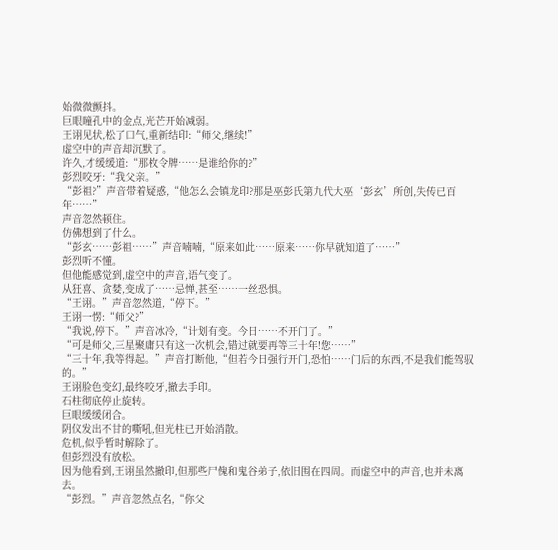始微微颤抖。
巨眼瞳孔中的金点,光芒开始减弱。
王诩见状,松了口气,重新结印:“师父,继续!”
虚空中的声音却沉默了。
许久,才缓缓道:“那枚令牌……是谁给你的?”
彭烈咬牙:“我父亲。”
“彭祖?”声音带着疑惑,“他怎么会镇龙印?那是巫彭氏第九代大巫‘彭玄’所创,失传已百年……”
声音忽然顿住。
仿佛想到了什么。
“彭玄……彭祖……”声音喃喃,“原来如此……原来……你早就知道了……”
彭烈听不懂。
但他能感觉到,虚空中的声音,语气变了。
从狂喜、贪婪,变成了……忌惮,甚至……一丝恐惧。
“王诩。”声音忽然道,“停下。”
王诩一愣:“师父?”
“我说,停下。”声音冰冷,“计划有变。今日……不开门了。”
“可是师父,三星聚庸只有这一次机会,错过就要再等三十年!您……”
“三十年,我等得起。”声音打断他,“但若今日强行开门,恐怕……门后的东西,不是我们能驾驭的。”
王诩脸色变幻,最终咬牙,撤去手印。
石柱彻底停止旋转。
巨眼缓缓闭合。
阴仪发出不甘的嘶吼,但光柱已开始消散。
危机,似乎暂时解除了。
但彭烈没有放松。
因为他看到,王诩虽然撤印,但那些尸傀和鬼谷弟子,依旧围在四周。而虚空中的声音,也并未离去。
“彭烈。”声音忽然点名,“你父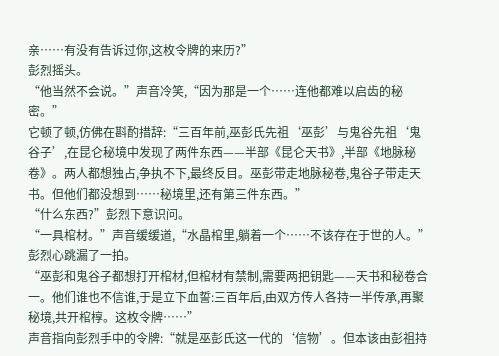亲……有没有告诉过你,这枚令牌的来历?”
彭烈摇头。
“他当然不会说。”声音冷笑,“因为那是一个……连他都难以启齿的秘密。”
它顿了顿,仿佛在斟酌措辞:“三百年前,巫彭氏先祖‘巫彭’与鬼谷先祖‘鬼谷子’,在昆仑秘境中发现了两件东西——半部《昆仑天书》,半部《地脉秘卷》。两人都想独占,争执不下,最终反目。巫彭带走地脉秘卷,鬼谷子带走天书。但他们都没想到……秘境里,还有第三件东西。”
“什么东西?”彭烈下意识问。
“一具棺材。”声音缓缓道,“水晶棺里,躺着一个……不该存在于世的人。”
彭烈心跳漏了一拍。
“巫彭和鬼谷子都想打开棺材,但棺材有禁制,需要两把钥匙——天书和秘卷合一。他们谁也不信谁,于是立下血誓:三百年后,由双方传人各持一半传承,再聚秘境,共开棺椁。这枚令牌……”
声音指向彭烈手中的令牌:“就是巫彭氏这一代的‘信物’。但本该由彭祖持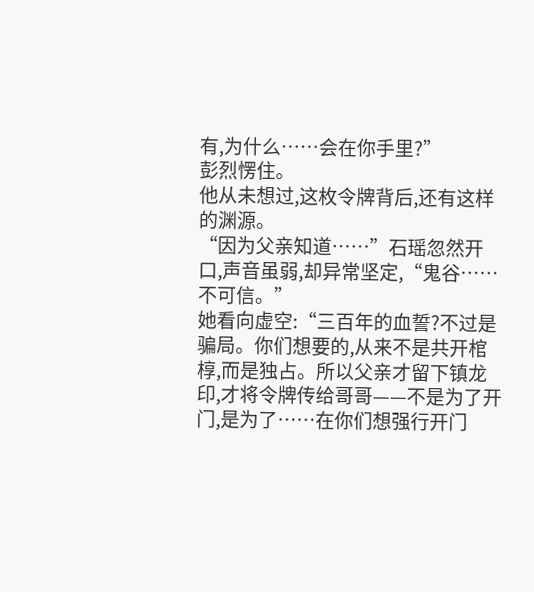有,为什么……会在你手里?”
彭烈愣住。
他从未想过,这枚令牌背后,还有这样的渊源。
“因为父亲知道……”石瑶忽然开口,声音虽弱,却异常坚定,“鬼谷……不可信。”
她看向虚空:“三百年的血誓?不过是骗局。你们想要的,从来不是共开棺椁,而是独占。所以父亲才留下镇龙印,才将令牌传给哥哥——不是为了开门,是为了……在你们想强行开门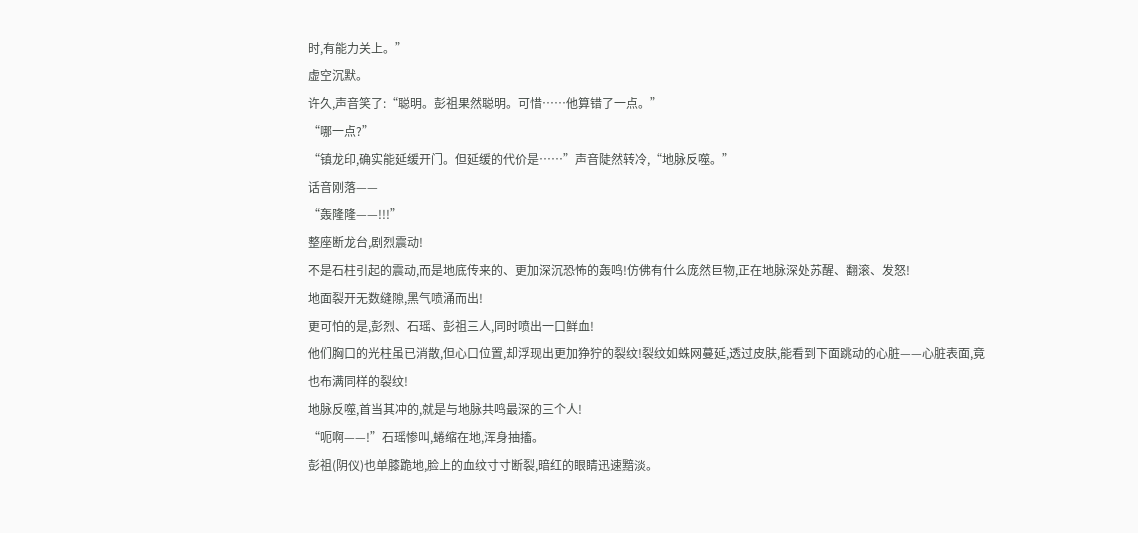时,有能力关上。”
虚空沉默。
许久,声音笑了:“聪明。彭祖果然聪明。可惜……他算错了一点。”
“哪一点?”
“镇龙印,确实能延缓开门。但延缓的代价是……”声音陡然转冷,“地脉反噬。”
话音刚落——
“轰隆隆——!!!”
整座断龙台,剧烈震动!
不是石柱引起的震动,而是地底传来的、更加深沉恐怖的轰鸣!仿佛有什么庞然巨物,正在地脉深处苏醒、翻滚、发怒!
地面裂开无数缝隙,黑气喷涌而出!
更可怕的是,彭烈、石瑶、彭祖三人,同时喷出一口鲜血!
他们胸口的光柱虽已消散,但心口位置,却浮现出更加狰狞的裂纹!裂纹如蛛网蔓延,透过皮肤,能看到下面跳动的心脏——心脏表面,竟也布满同样的裂纹!
地脉反噬,首当其冲的,就是与地脉共鸣最深的三个人!
“呃啊——!”石瑶惨叫,蜷缩在地,浑身抽搐。
彭祖(阴仪)也单膝跪地,脸上的血纹寸寸断裂,暗红的眼睛迅速黯淡。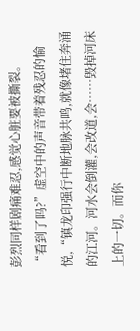彭烈同样剧痛难忍,感觉心脏要被撕裂。
“看到了吗?”虚空中的声音带着残忍的愉悦,“镇龙印强行中断地脉共鸣,就像堵住奔涌的江河。河水会倒灌,会改道,会……毁掉河床上的一切。而你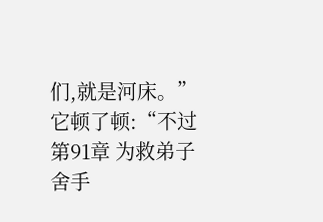们,就是河床。”
它顿了顿:“不过
第91章 为救弟子舍手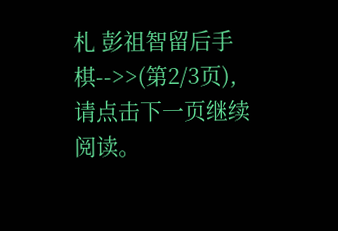札 彭祖智留后手棋-->>(第2/3页),请点击下一页继续阅读。